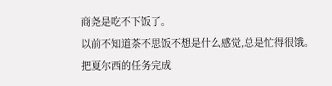商尧是吃不下饭了。
以前不知道茶不思饭不想是什么感觉,总是忙得很饿。
把夏尔西的任务完成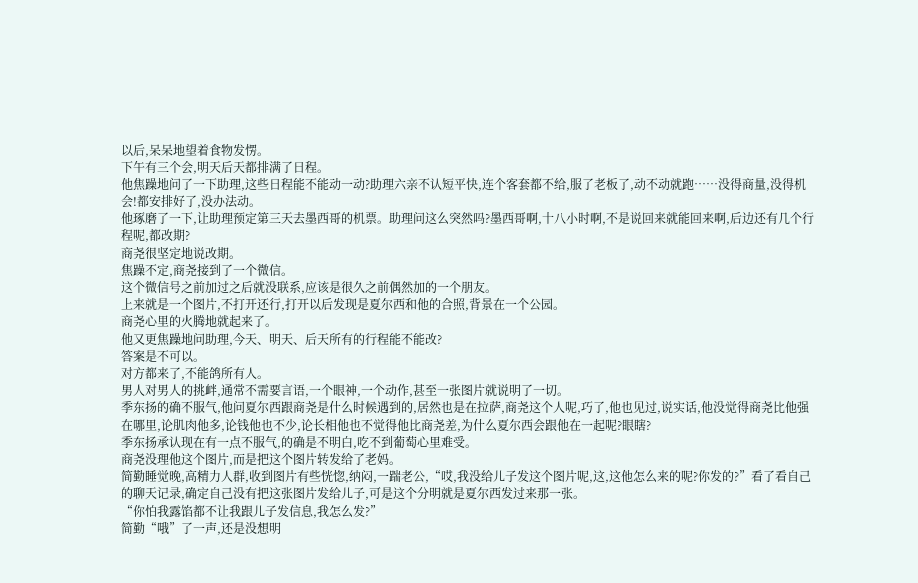以后,呆呆地望着食物发愣。
下午有三个会,明天后天都排满了日程。
他焦躁地问了一下助理,这些日程能不能动一动?助理六亲不认短平快,连个客套都不给,服了老板了,动不动就跑……没得商量,没得机会!都安排好了,没办法动。
他琢磨了一下,让助理预定第三天去墨西哥的机票。助理问这么突然吗?墨西哥啊,十八小时啊,不是说回来就能回来啊,后边还有几个行程呢,都改期?
商尧很坚定地说改期。
焦躁不定,商尧接到了一个微信。
这个微信号之前加过之后就没联系,应该是很久之前偶然加的一个朋友。
上来就是一个图片,不打开还行,打开以后发现是夏尔西和他的合照,背景在一个公园。
商尧心里的火腾地就起来了。
他又更焦躁地问助理,今天、明天、后天所有的行程能不能改?
答案是不可以。
对方都来了,不能鸽所有人。
男人对男人的挑衅,通常不需要言语,一个眼神,一个动作,甚至一张图片就说明了一切。
季东扬的确不服气,他问夏尔西跟商尧是什么时候遇到的,居然也是在拉萨,商尧这个人呢,巧了,他也见过,说实话,他没觉得商尧比他强在哪里,论肌肉他多,论钱他也不少,论长相他也不觉得他比商尧差,为什么夏尔西会跟他在一起呢?眼瞎?
季东扬承认现在有一点不服气,的确是不明白,吃不到葡萄心里难受。
商尧没理他这个图片,而是把这个图片转发给了老妈。
简勤睡觉晚,高精力人群,收到图片有些恍惚,纳闷,一踹老公,“哎,我没给儿子发这个图片呢,这,这他怎么来的呢?你发的?”看了看自己的聊天记录,确定自己没有把这张图片发给儿子,可是这个分明就是夏尔西发过来那一张。
“你怕我露馅都不让我跟儿子发信息,我怎么发?”
简勤“哦”了一声,还是没想明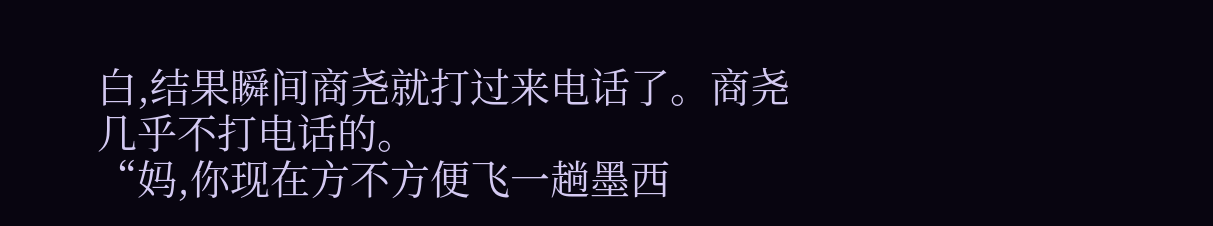白,结果瞬间商尧就打过来电话了。商尧几乎不打电话的。
“妈,你现在方不方便飞一趟墨西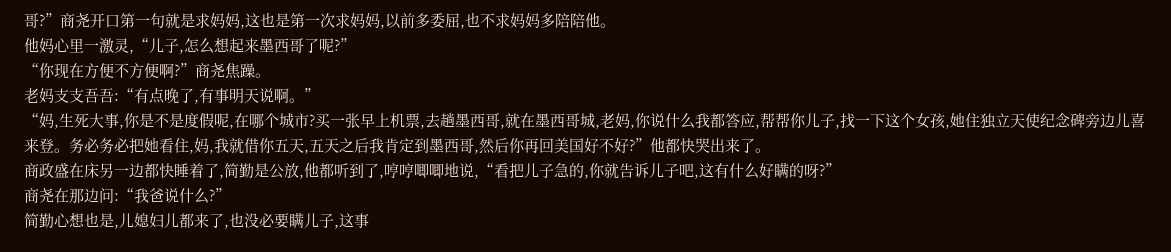哥?”商尧开口第一句就是求妈妈,这也是第一次求妈妈,以前多委屈,也不求妈妈多陪陪他。
他妈心里一激灵,“儿子,怎么想起来墨西哥了呢?”
“你现在方便不方便啊?”商尧焦躁。
老妈支支吾吾:“有点晚了,有事明天说啊。”
“妈,生死大事,你是不是度假呢,在哪个城市?买一张早上机票,去趟墨西哥,就在墨西哥城,老妈,你说什么我都答应,帮帮你儿子,找一下这个女孩,她住独立天使纪念碑旁边儿喜来登。务必务必把她看住,妈,我就借你五天,五天之后我肯定到墨西哥,然后你再回美国好不好?”他都快哭出来了。
商政盛在床另一边都快睡着了,简勤是公放,他都听到了,哼哼唧唧地说,“看把儿子急的,你就告诉儿子吧,这有什么好瞒的呀?”
商尧在那边问:“我爸说什么?”
简勤心想也是,儿媳妇儿都来了,也没必要瞒儿子,这事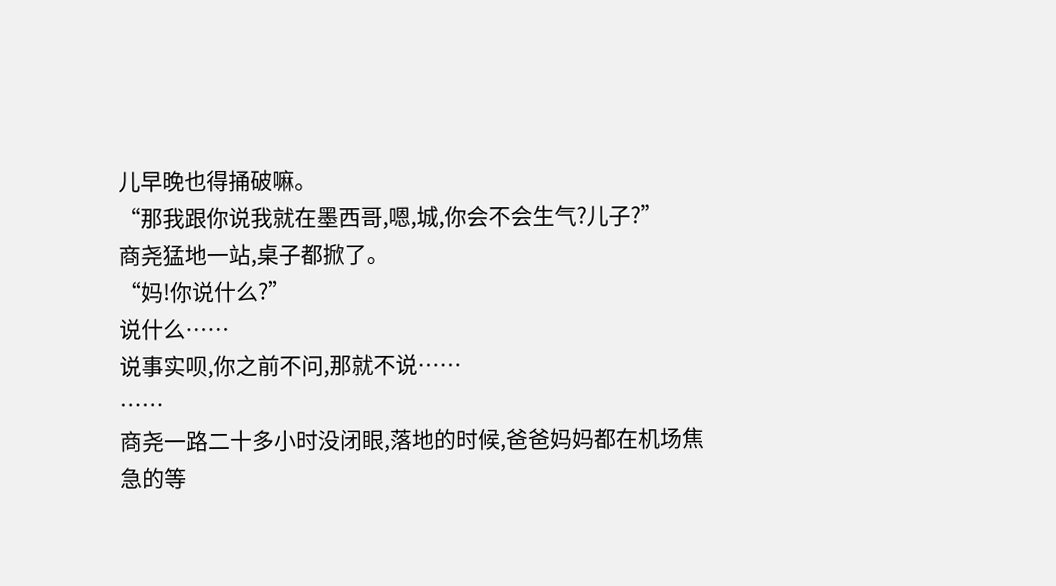儿早晚也得捅破嘛。
“那我跟你说我就在墨西哥,嗯,城,你会不会生气?儿子?”
商尧猛地一站,桌子都掀了。
“妈!你说什么?”
说什么……
说事实呗,你之前不问,那就不说……
……
商尧一路二十多小时没闭眼,落地的时候,爸爸妈妈都在机场焦急的等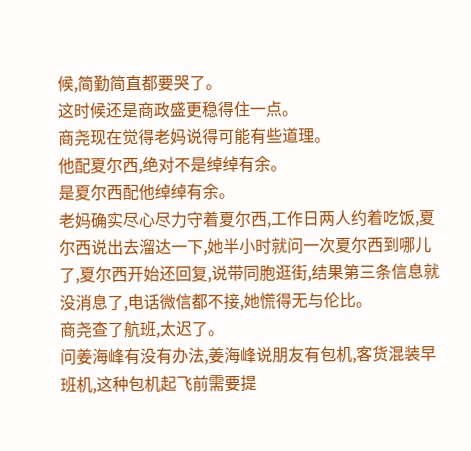候,简勤简直都要哭了。
这时候还是商政盛更稳得住一点。
商尧现在觉得老妈说得可能有些道理。
他配夏尔西,绝对不是绰绰有余。
是夏尔西配他绰绰有余。
老妈确实尽心尽力守着夏尔西,工作日两人约着吃饭,夏尔西说出去溜达一下,她半小时就问一次夏尔西到哪儿了,夏尔西开始还回复,说带同胞逛街,结果第三条信息就没消息了,电话微信都不接,她慌得无与伦比。
商尧查了航班,太迟了。
问姜海峰有没有办法,姜海峰说朋友有包机,客货混装早班机,这种包机起飞前需要提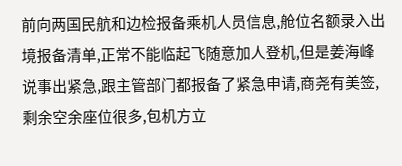前向两国民航和边检报备乘机人员信息,舱位名额录入出境报备清单,正常不能临起飞随意加人登机,但是姜海峰说事出紧急,跟主管部门都报备了紧急申请,商尧有美签,剩余空余座位很多,包机方立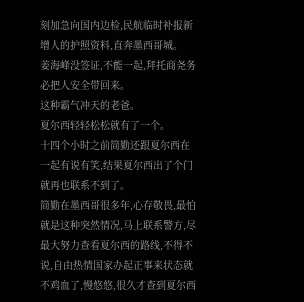刻加急向国内边检,民航临时补报新增人的护照资料,直奔墨西哥城。
姜海峰没签证,不能一起,拜托商尧务必把人安全带回来。
这种霸气冲天的老爸。
夏尔西轻轻松松就有了一个。
十四个小时之前简勤还跟夏尔西在一起有说有笑,结果夏尔西出了个门就再也联系不到了。
简勤在墨西哥很多年,心存敬畏,最怕就是这种突然情况,马上联系警方,尽最大努力查看夏尔西的路线,不得不说,自由热情国家办起正事来状态就不鸡血了,慢悠悠,很久才查到夏尔西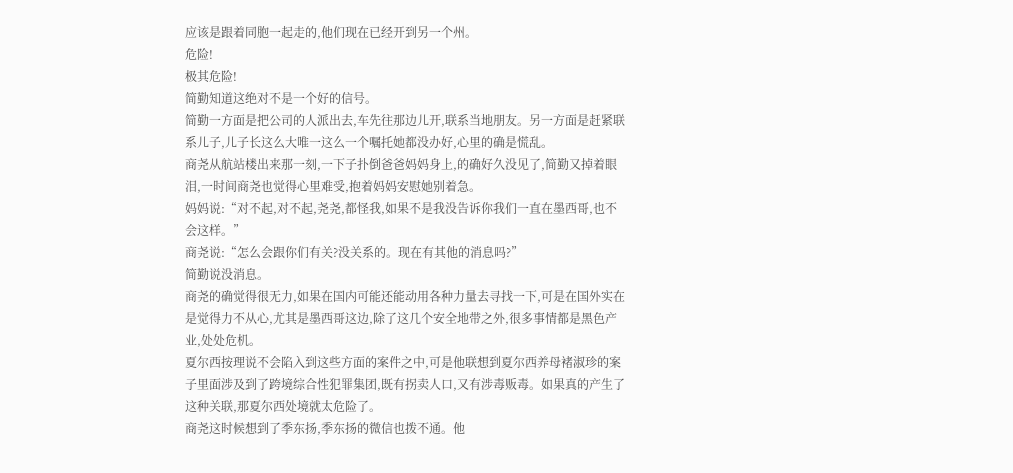应该是跟着同胞一起走的,他们现在已经开到另一个州。
危险!
极其危险!
简勤知道这绝对不是一个好的信号。
简勤一方面是把公司的人派出去,车先往那边儿开,联系当地朋友。另一方面是赶紧联系儿子,儿子长这么大唯一这么一个嘱托她都没办好,心里的确是慌乱。
商尧从航站楼出来那一刻,一下子扑倒爸爸妈妈身上,的确好久没见了,简勤又掉着眼泪,一时间商尧也觉得心里难受,抱着妈妈安慰她别着急。
妈妈说:“对不起,对不起,尧尧,都怪我,如果不是我没告诉你我们一直在墨西哥,也不会这样。”
商尧说:“怎么会跟你们有关?没关系的。现在有其他的消息吗?”
简勤说没消息。
商尧的确觉得很无力,如果在国内可能还能动用各种力量去寻找一下,可是在国外实在是觉得力不从心,尤其是墨西哥这边,除了这几个安全地带之外,很多事情都是黑色产业,处处危机。
夏尔西按理说不会陷入到这些方面的案件之中,可是他联想到夏尔西养母褚淑珍的案子里面涉及到了跨境综合性犯罪集团,既有拐卖人口,又有涉毒贩毒。如果真的产生了这种关联,那夏尔西处境就太危险了。
商尧这时候想到了季东扬,季东扬的微信也拨不通。他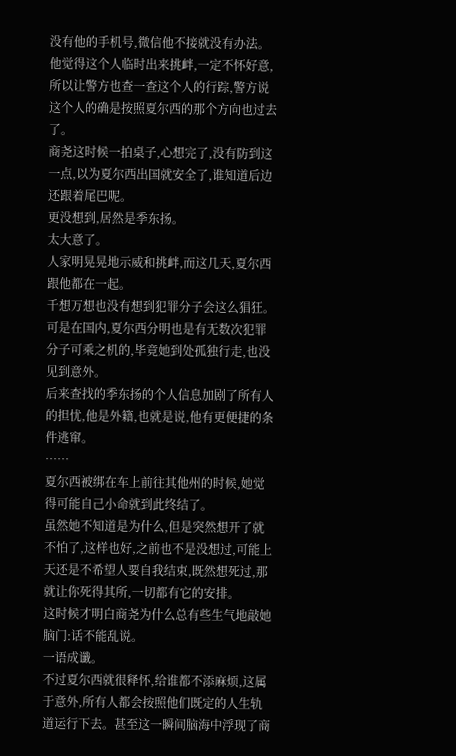没有他的手机号,微信他不接就没有办法。他觉得这个人临时出来挑衅,一定不怀好意,所以让警方也查一查这个人的行踪,警方说这个人的确是按照夏尔西的那个方向也过去了。
商尧这时候一拍桌子,心想完了,没有防到这一点,以为夏尔西出国就安全了,谁知道后边还跟着尾巴呢。
更没想到,居然是季东扬。
太大意了。
人家明晃晃地示威和挑衅,而这几天,夏尔西跟他都在一起。
千想万想也没有想到犯罪分子会这么猖狂。
可是在国内,夏尔西分明也是有无数次犯罪分子可乘之机的,毕竟她到处孤独行走,也没见到意外。
后来查找的季东扬的个人信息加剧了所有人的担忧,他是外籍,也就是说,他有更便捷的条件逃窜。
……
夏尔西被绑在车上前往其他州的时候,她觉得可能自己小命就到此终结了。
虽然她不知道是为什么,但是突然想开了就不怕了,这样也好,之前也不是没想过,可能上天还是不希望人要自我结束,既然想死过,那就让你死得其所,一切都有它的安排。
这时候才明白商尧为什么总有些生气地敲她脑门:话不能乱说。
一语成谶。
不过夏尔西就很释怀,给谁都不添麻烦,这属于意外,所有人都会按照他们既定的人生轨道运行下去。甚至这一瞬间脑海中浮现了商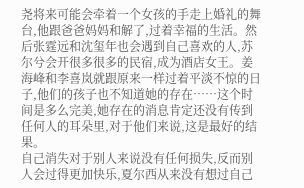尧将来可能会牵着一个女孩的手走上婚礼的舞台,他跟爸爸妈妈和解了,过着幸福的生活。然后张霆远和沈玺年也会遇到自己喜欢的人,苏尔兮会开很多很多的民宿,成为酒店女王。姜海峰和李喜岚就跟原来一样过着平淡不惊的日子,他们的孩子也不知道她的存在……这个时间是多么完美,她存在的消息肯定还没有传到任何人的耳朵里,对于他们来说,这是最好的结果。
自己消失对于别人来说没有任何损失,反而别人会过得更加快乐,夏尔西从来没有想过自己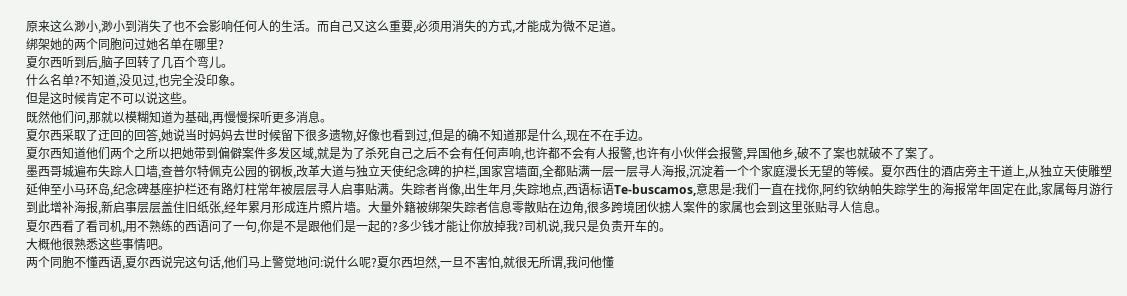原来这么渺小,渺小到消失了也不会影响任何人的生活。而自己又这么重要,必须用消失的方式,才能成为微不足道。
绑架她的两个同胞问过她名单在哪里?
夏尔西听到后,脑子回转了几百个弯儿。
什么名单?不知道,没见过,也完全没印象。
但是这时候肯定不可以说这些。
既然他们问,那就以模糊知道为基础,再慢慢探听更多消息。
夏尔西采取了迂回的回答,她说当时妈妈去世时候留下很多遗物,好像也看到过,但是的确不知道那是什么,现在不在手边。
夏尔西知道他们两个之所以把她带到偏僻案件多发区域,就是为了杀死自己之后不会有任何声响,也许都不会有人报警,也许有小伙伴会报警,异国他乡,破不了案也就破不了案了。
墨西哥城遍布失踪人口墙,查普尔特佩克公园的钢板,改革大道与独立天使纪念碑的护栏,国家宫墙面,全都贴满一层一层寻人海报,沉淀着一个个家庭漫长无望的等候。夏尔西住的酒店旁主干道上,从独立天使雕塑延伸至小马环岛,纪念碑基座护栏还有路灯柱常年被层层寻人启事贴满。失踪者肖像,出生年月,失踪地点,西语标语Te-buscamos,意思是:我们一直在找你,阿约钦纳帕失踪学生的海报常年固定在此,家属每月游行到此增补海报,新启事层层盖住旧纸张,经年累月形成连片照片墙。大量外籍被绑架失踪者信息零散贴在边角,很多跨境团伙掳人案件的家属也会到这里张贴寻人信息。
夏尔西看了看司机,用不熟练的西语问了一句,你是不是跟他们是一起的?多少钱才能让你放掉我?司机说,我只是负责开车的。
大概他很熟悉这些事情吧。
两个同胞不懂西语,夏尔西说完这句话,他们马上警觉地问:说什么呢?夏尔西坦然,一旦不害怕,就很无所谓,我问他懂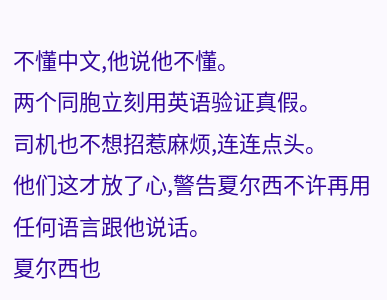不懂中文,他说他不懂。
两个同胞立刻用英语验证真假。
司机也不想招惹麻烦,连连点头。
他们这才放了心,警告夏尔西不许再用任何语言跟他说话。
夏尔西也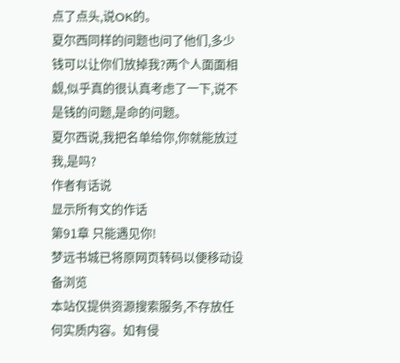点了点头,说OK的。
夏尔西同样的问题也问了他们,多少钱可以让你们放掉我?两个人面面相觑,似乎真的很认真考虑了一下,说不是钱的问题,是命的问题。
夏尔西说,我把名单给你,你就能放过我,是吗?
作者有话说
显示所有文的作话
第91章 只能遇见你!
梦远书城已将原网页转码以便移动设备浏览
本站仅提供资源搜索服务,不存放任何实质内容。如有侵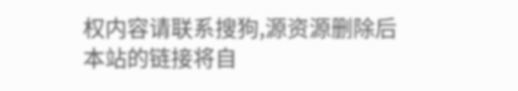权内容请联系搜狗,源资源删除后本站的链接将自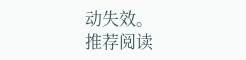动失效。
推荐阅读